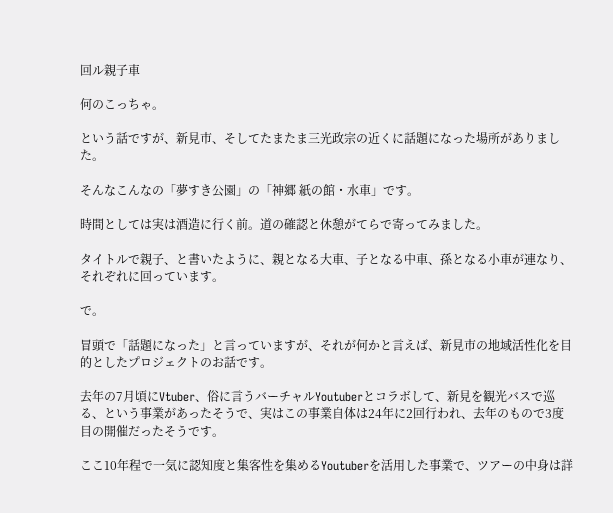回ル親子車

何のこっちゃ。

という話ですが、新見市、そしてたまたま三光政宗の近くに話題になった場所がありました。

そんなこんなの「夢すき公園」の「神郷 紙の館・水車」です。

時間としては実は酒造に行く前。道の確認と休憩がてらで寄ってみました。

タイトルで親子、と書いたように、親となる大車、子となる中車、孫となる小車が連なり、それぞれに回っています。

で。

冒頭で「話題になった」と言っていますが、それが何かと言えば、新見市の地域活性化を目的としたプロジェクトのお話です。

去年の7月頃にVtuber、俗に言うバーチャルYoutuberとコラボして、新見を観光バスで巡る、という事業があったそうで、実はこの事業自体は24年に2回行われ、去年のもので3度目の開催だったそうです。

ここ10年程で一気に認知度と集客性を集めるYoutuberを活用した事業で、ツアーの中身は詳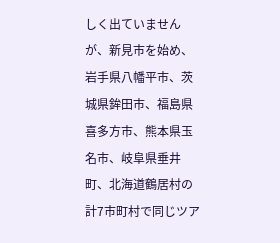しく出ていませんが、新見市を始め、岩手県八幡平市、茨城県鉾田市、福島県喜多方市、熊本県玉名市、岐阜県垂井町、北海道鶴居村の計7市町村で同じツア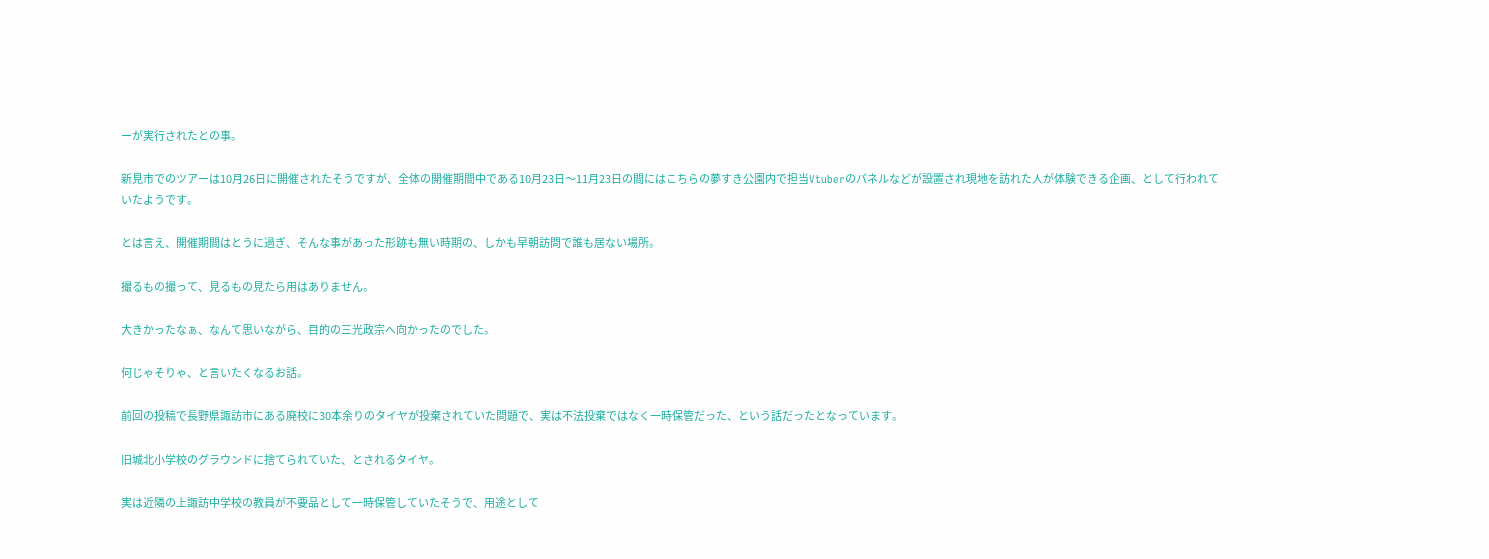ーが実行されたとの事。

新見市でのツアーは10月26日に開催されたそうですが、全体の開催期間中である10月23日〜11月23日の間にはこちらの夢すき公園内で担当Vtuberのパネルなどが設置され現地を訪れた人が体験できる企画、として行われていたようです。

とは言え、開催期間はとうに過ぎ、そんな事があった形跡も無い時期の、しかも早朝訪問で誰も居ない場所。

撮るもの撮って、見るもの見たら用はありません。

大きかったなぁ、なんて思いながら、目的の三光政宗へ向かったのでした。

何じゃそりゃ、と言いたくなるお話。

前回の投稿で長野県諏訪市にある廃校に30本余りのタイヤが投棄されていた問題で、実は不法投棄ではなく一時保管だった、という話だったとなっています。

旧城北小学校のグラウンドに捨てられていた、とされるタイヤ。

実は近隣の上諏訪中学校の教員が不要品として一時保管していたそうで、用途として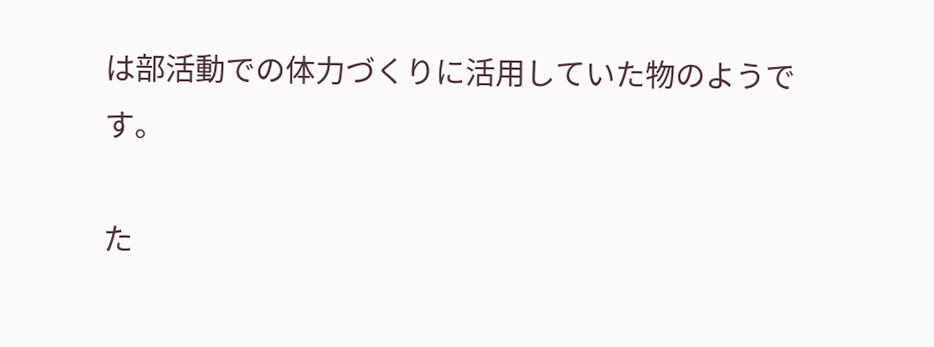は部活動での体力づくりに活用していた物のようです。

た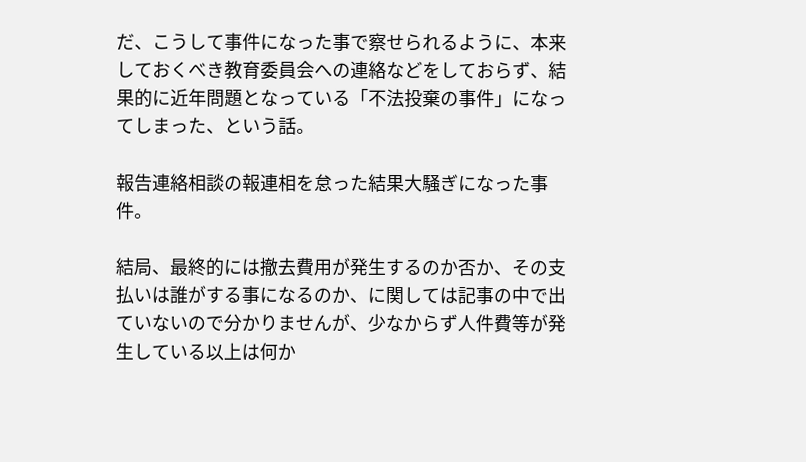だ、こうして事件になった事で察せられるように、本来しておくべき教育委員会への連絡などをしておらず、結果的に近年問題となっている「不法投棄の事件」になってしまった、という話。

報告連絡相談の報連相を怠った結果大騒ぎになった事件。

結局、最終的には撤去費用が発生するのか否か、その支払いは誰がする事になるのか、に関しては記事の中で出ていないので分かりませんが、少なからず人件費等が発生している以上は何か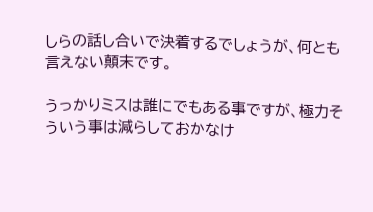しらの話し合いで決着するでしょうが、何とも言えない顛末です。

うっかりミスは誰にでもある事ですが、極力そういう事は減らしておかなけ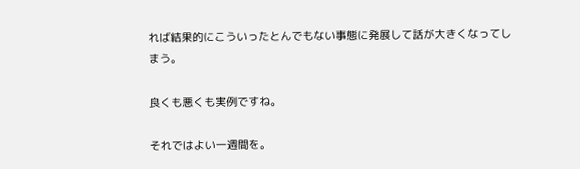れば結果的にこういったとんでもない事態に発展して話が大きくなってしまう。

良くも悪くも実例ですね。

それではよい一週間を。